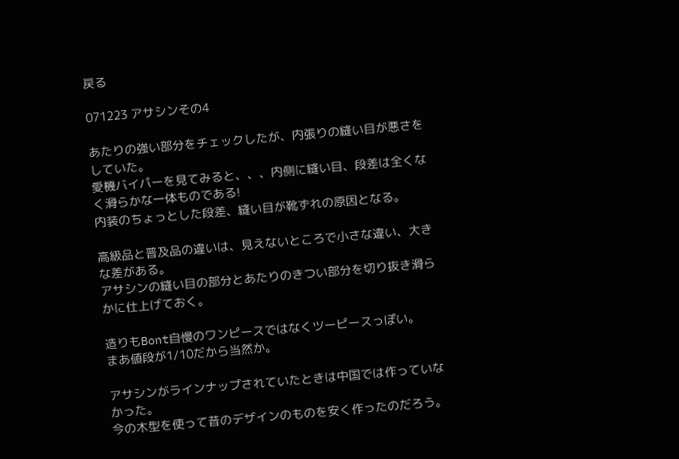戻る

071223 アサシンその4

あたりの強い部分をチェックしたが、内張りの縫い目が悪さをしていた。
愛機バイパーを見てみると、、、内側に縫い目、段差は全くなく滑らかな一体ものである!
内装のちょっとした段差、縫い目が靴ずれの原因となる。

高級品と普及品の違いは、見えないところで小さな違い、大きな差がある。
アサシンの縫い目の部分とあたりのきつい部分を切り抜き滑らかに仕上げておく。

造りもBont自慢のワンピースではなくツーピースっぽい。
まあ値段が1/10だから当然か。

アサシンがラインナップされていたときは中国では作っていなかった。
今の木型を使って昔のデザインのものを安く作ったのだろう。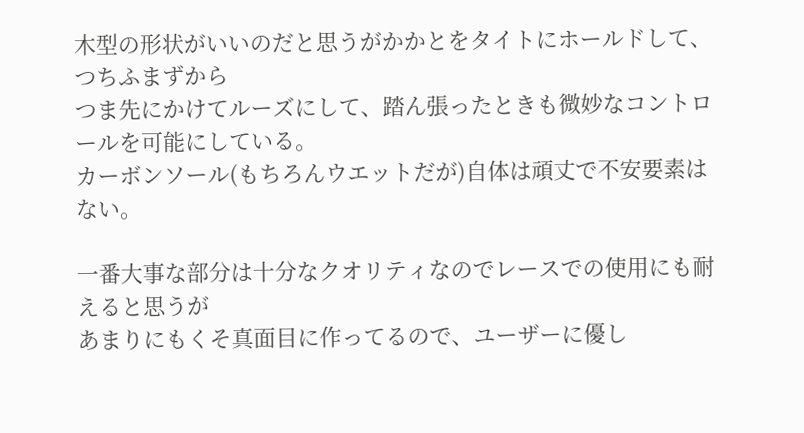木型の形状がいいのだと思うがかかとをタイトにホールドして、つちふまずから
つま先にかけてルーズにして、踏ん張ったときも微妙なコントロールを可能にしている。
カーボンソール(もちろんウエットだが)自体は頑丈で不安要素はない。

一番大事な部分は十分なクオリティなのでレースでの使用にも耐えると思うが
あまりにもくそ真面目に作ってるので、ユーザーに優し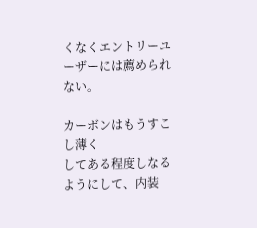くなくエントリーユーザーには薦められない。

カーボンはもうすこし薄く
してある程度しなるようにして、内装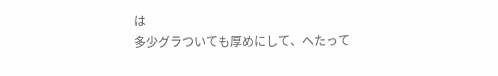は
多少グラついても厚めにして、へたって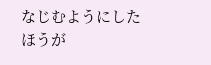なじむようにしたほうが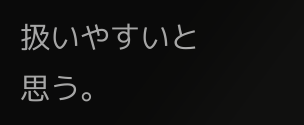扱いやすいと思う。